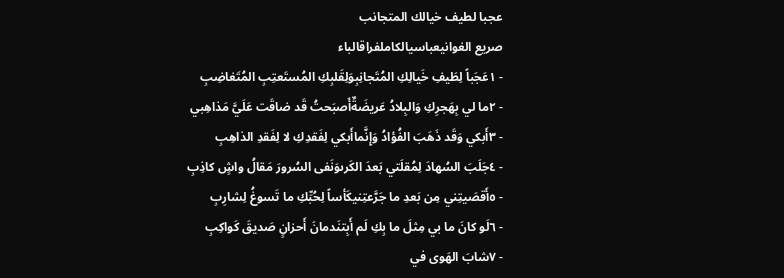عجبا لطيف خيالك المتجانب
صريع الغوانيعباسيالكاملفراقالباء
- ١عَجَباً لِطَيفِ خَيالِكِ المُتَجانِبِوَلِقَلبِكِ المُستَعتِبِ المُتَغاضِبِ
- ٢ما لي بِهَجرِكِ وَالبِلادُ عَريضَةٌأَصبَحتُ قَد ضاقَت عَلَيَّ مَذاهِبي
- ٣أَبكي وَقَد ذَهَبَ الفُؤادُ وَإِنَّماأَبكي لِفَقدِكِ لا لِفَقدِ الذاهِبِ
- ٤جَلَبَ السُهادَ لِمُقلَتي بَعدَ الكَرىوَنَفى السُرورَ مَقالُ واشٍ كاذِبِ
- ٥أَقصَيتِني مِن بَعدِ ما جَرَّعتِنيكَأساً لِحُبِّكِ ما تَسوغُ لِشارِبِ
- ٦لَو كانَ ما بي مِثلَ ما بِكِ لَم أَبِتنَدمانَ أَحزانٍ صَديقَ كَواكِبِ
- ٧شابَ الهَوى في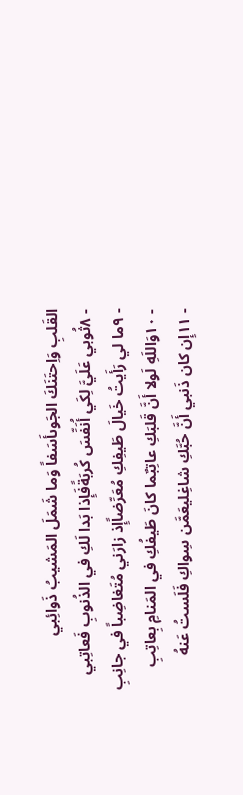القَلبِ وَاِحتَنَكَ الجَوىأَسَفاً وَما شَمَلَ المَشيبُ ذَوائِبي
- ٨ثُوبي عَلَيَّ لِكَي أُنَفِّسَ كُربَةًفَإِذا بَدا لَكِ في الذُنوبِ فَعاتِبي
- ٩ما لي رَأَيتُ خَيالَ طَيفِكِ مُعَرِّضاًإِذ زارَني مُتَغاضِباً في جانِبِ
- ١٠وَاللَهِ لَولا أَنَّ قَلبَكِ عاتِبٌما كانَ طَيفُكِ في المَنامِ بِعاتِبِ
- ١١إِن كان ذَنبي أَنَّ حُبَّكِ شاغِليعَمَّن سِواكِ فَلَستُ عَنهُ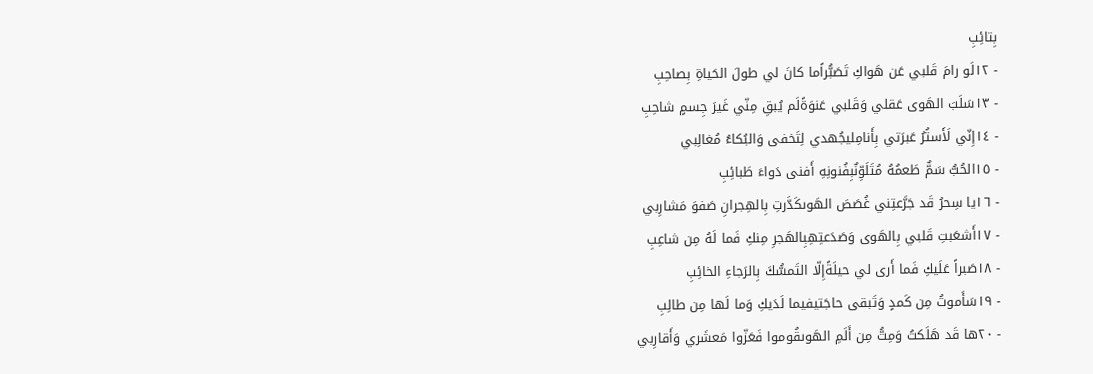بِتائِبِ
- ١٢لَو رامَ قَلبي عَن هَواكِ تَصَبُّراًما كانَ لي طولَ الحَياةِ بِصاحِبِ
- ١٣سَلَبَ الهَوى عَقلي وَقَلبي عَنوَةًلَم يُبقِ مِنّي غَيرَ جِسمٍ شاحِبِ
- ١٤إِنّي لَأَستُرُ عَبرَتي بِأَنامِليجُهدي لِتَخفى وَالبُكاءُ مُغالِبي
- ١٥الحُبُّ سَمٌّ طَعمُهُ مُتَلَوِّنٌبِفُنونِهِ أَفنى دَواءَ طَبائِبِ
- ١٦يا سِحرُ قَد جَرَّعتِني غُصَصَ الهَوىكَدَّرتِ بِالهِجرانِ صَفوَ مَشارِبي
- ١٧أَشعَبتِ قَلبي بِالهَوى وَصَدَعتِهِبِالهَجرِ مِنكِ فَما لَهُ مِن شاعِبِ
- ١٨صَبراً عَلَيكِ فَما أَرى لي حيلَةًإِلّا التَمسُّكَ بِالرَجاءِ الخائِبِ
- ١٩سَأَموتُ مِن كَمدٍ وَتَبقى حاجَتيفيما لَدَيكِ وَما لَها مِن طالِبِ
- ٢٠ها قَد هَلَكتُ وَمِتُّ مِن أَلَمِ الهَوىقُوموا فَعَزّوا مَعشَري وَأَقارِبي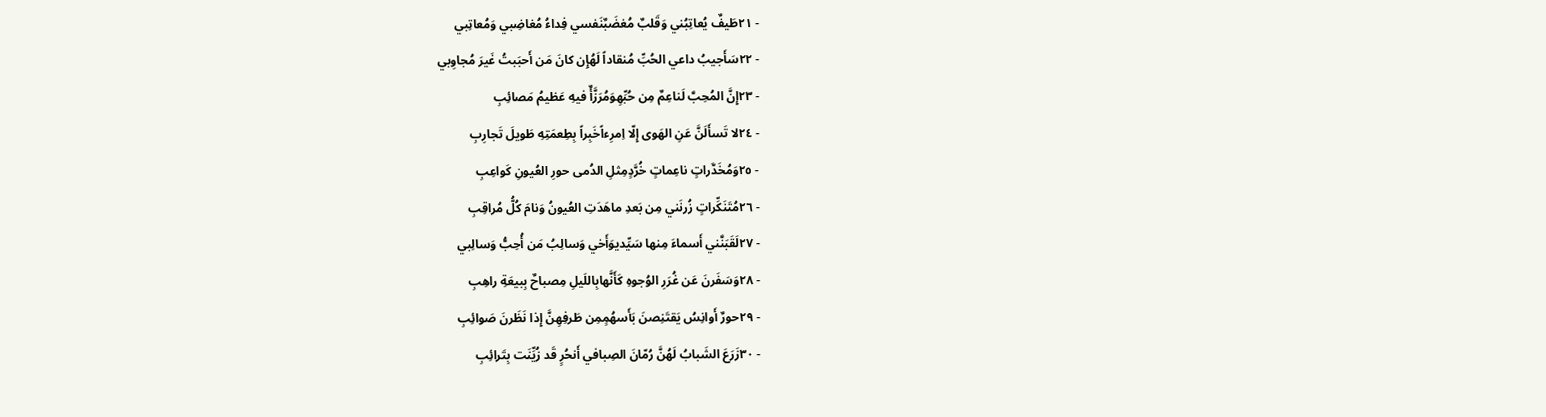- ٢١طَيفٌ يُعاتِبُني وَقَلبٌ مُغضَبٌنَفسي فِداءُ مُغاضِبي وَمُعاتِبي
- ٢٢سَأَجيبُ داعي الحُبِّ مُنقاداً لَهُإِن كانَ مَن أَحبَبتُ غَيرَ مُجاوِبي
- ٢٣إِنَّ المُحِبَّ لَناعِمٌ مِن حُبِّهِوَمُرَزَّأٌ فيهِ عَظيمُ مَصائِبِ
- ٢٤لا تَسأَلَنَّ عَنِ الهَوى إِلّا اِمرِءاًخَبِراً بِطِعمَتِهِ طَويلَ تَجارِبِ
- ٢٥وَمُخَدَّراتٍ ناعِماتٍ خُرَّدٍمِثلِ الدُمى حورِ العُيونِ كَواعِبِ
- ٢٦مُتَنَكِّراتٍ زُرنَني مِن بَعدِ ماهَدَتِ العُيونُ وَنامَ كُلُّ مُراقِبِ
- ٢٧لَقَبَنَّني أَسماءَ مِنها سَيِّديوَأَخي وَسالِبُ مَن أُحِبُّ وَسالِبي
- ٢٨وَسَفَرنَ عَن غُرَرِ الوُجوهِ كَأَنَّهابِاللَيلِ مِصباحٌ بِبيعَةِ راهِبِ
- ٢٩حورٌ أَوانِسُ يَقتَنِصنَ بَأَسهُمٍمِن طَرفِهِنَّ إِذا نَظَرنَ صَوائِبِ
- ٣٠زَرَعَ الشَبابُ لَهُنَّ رُمّانَ الصِبافي أَنحُرٍ قَد زُيِّنَت بِتَرائِبِ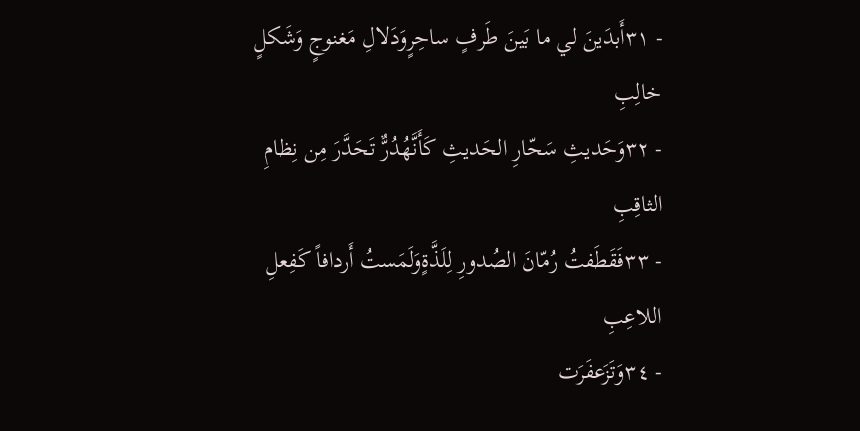- ٣١أَبدَينَ لي ما بَينَ طَرفٍ ساحِرٍوَدَلالِ مَغنوجٍ وَشَكلٍ خالِبِ
- ٣٢وَحَديثِ سَحّارِ الحَديثِ كَأَنَّهُدُرٌّ تَحَدَّرَ مِن نِظامِ الثاقِبِ
- ٣٣فَقَطَفتُ رُمّانَ الصُدورِ لِلَذَّةٍوَلَمَستُ أَردافاً كَفِعلِ اللاعِبِ
- ٣٤وَتَزَعفَرَت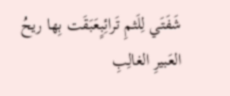شَفَتَي لِلَثمِ تَرائِبٍعَبَقَت بِها ريحُ العَبيرِ الغالِبِ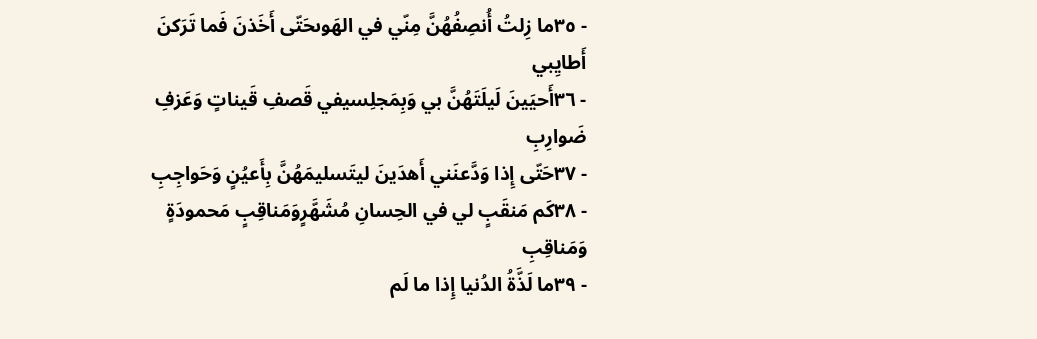- ٣٥ما زِلتُ أُنصِفُهُنَّ مِنّي في الهَوىحَتّى أَخَذنَ فَما تَرَكنَ أَطايِبي
- ٣٦أَحيَينَ لَيلَتَهُنَّ بي وَبِمَجلِسيفي قَصفِ قَيناتٍ وَعَزفِ ضَوارِبِ
- ٣٧حَتّى إِذا وَدَّعنَني أَهدَينَ ليتَسليمَهُنَّ بِأَعيُنٍ وَحَواجِبِ
- ٣٨كَم مَنقَبٍ لي في الحِسانِ مُشَهَّرٍوَمَناقِبٍ مَحمودَةٍ وَمَناقِبِ
- ٣٩ما لَذَّةُ الدُنيا إِذا ما لَم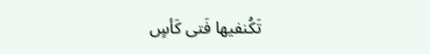تَكُنفيها فَتى كَأسٍ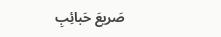صَريعَ حَبائِبِ